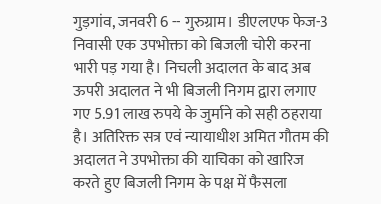गुड़गांव, जनवरी 6 -- गुरुग्राम। डीएलएफ फेज-3 निवासी एक उपभोक्ता को बिजली चोरी करना भारी पड़ गया है। निचली अदालत के बाद अब ऊपरी अदालत ने भी बिजली निगम द्वारा लगाए गए 5.91 लाख रुपये के जुर्माने को सही ठहराया है। अतिरिक्त सत्र एवं न्यायाधीश अमित गौतम की अदालत ने उपभोक्ता की याचिका को खारिज करते हुए बिजली निगम के पक्ष में फैसला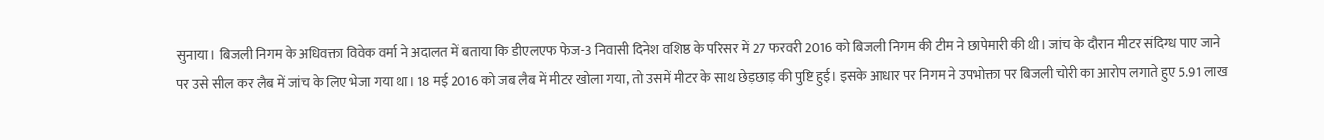सुनाया। बिजली निगम के अधिवक्ता विवेक वर्मा ने अदालत में बताया कि डीएलएफ फेज-3 निवासी दिनेश वशिष्ठ के परिसर में 27 फरवरी 2016 को बिजली निगम की टीम ने छापेमारी की थी। जांच के दौरान मीटर संदिग्ध पाए जाने पर उसे सील कर लैब में जांच के लिए भेजा गया था। 18 मई 2016 को जब लैब में मीटर खोला गया, तो उसमें मीटर के साथ छेड़छाड़ की पुष्टि हुई। इसके आधार पर निगम ने उपभोक्ता पर बिजली चोरी का आरोप लगाते हुए 5.91 लाख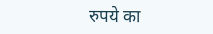रुपये का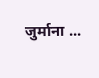जुर्माना ...